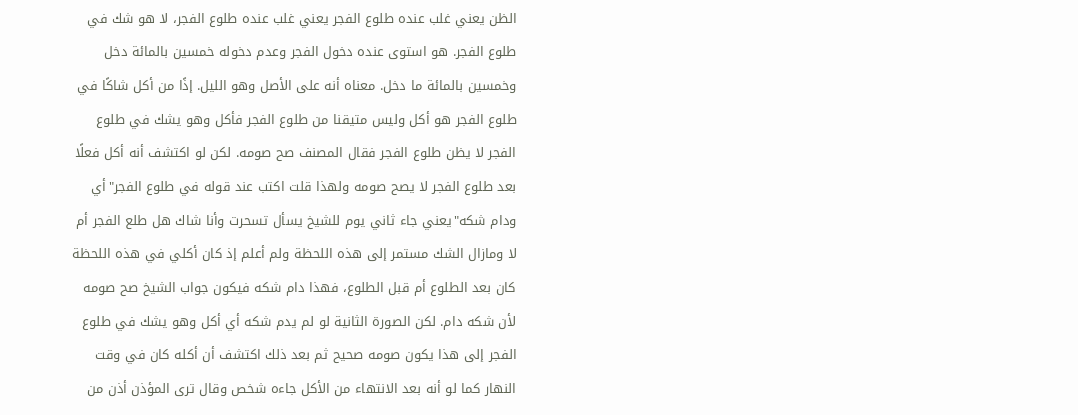الظن يعني غلب عنده طلوع الفجر يعني غلب عنده طلوع الفجر، لا هو شك في طلوع الفجر. هو استوى عنده دخول الفجر وعدم دخوله خمسين بالمائة دخل وخمسين بالمائة ما دخل. معناه أنه على الأصل وهو الليل. إذًا من أكل شاكًا في طلوع الفجر هو أكل وليس متيقنا من طلوع الفجر فأكل وهو يشك في طلوع الفجر لا يظن طلوع الفجر فقال المصنف صح صومه. لكن لو اكتشف أنه أكل فعلًا بعد طلوع الفجر لا يصح صومه ولهذا قلت اكتب عند قوله في طلوع الفجر"أي ودام شكه"يعني جاء ثاني يوم للشيخ يسأل تسحرت وأنا شاك هل طلع الفجر أم لا ومازال الشك مستمر إلى هذه اللحظة ولم أعلم إذ كان أكلي في هذه اللحظة كان بعد الطلوع أم قبل الطلوع، فهذا دام شكه فيكون جواب الشيخ صح صومه لأن شكه دام. لكن الصورة الثانية لو لم يدم شكه أي أكل وهو يشك في طلوع الفجر إلى هذا يكون صومه صحيح ثم بعد ذلك اكتشف أن أكله كان في وقت النهار كما لو أنه بعد الانتهاء من الأكل جاءه شخص وقال ترى المؤذن أذن من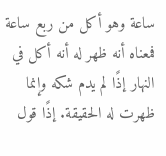ساعة وهو أكل من ربع ساعة فمعناه أنه ظهر له أنه أكل في النهار إذًا لم يدم شكه وإنما ظهرت له الحقيقة. إذًا قول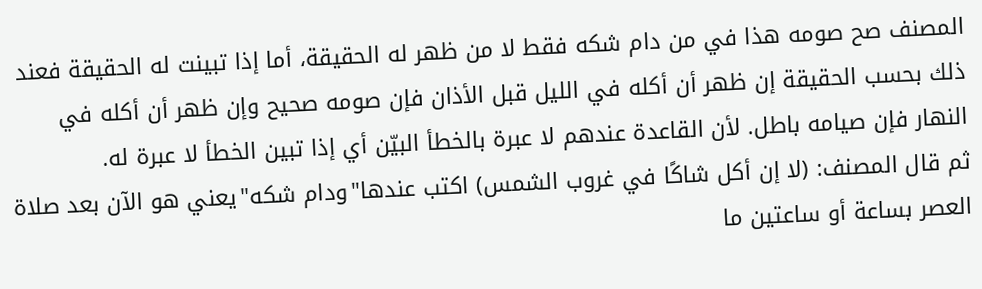المصنف صح صومه هذا في من دام شكه فقط لا من ظهر له الحقيقة، أما إذا تبينت له الحقيقة فعند ذلك بحسب الحقيقة إن ظهر أن أكله في الليل قبل الأذان فإن صومه صحيح وإن ظهر أن أكله في النهار فإن صيامه باطل. لأن القاعدة عندهم لا عبرة بالخطأ البيّن أي إذا تبين الخطأ لا عبرة له.
ثم قال المصنف: (لا إن أكل شاكًا في غروب الشمس) اكتب عندها"ودام شكه"يعني هو الآن بعد صلاة العصر بساعة أو ساعتين ما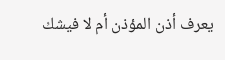يعرف أذن المؤذن أم لا فيشك